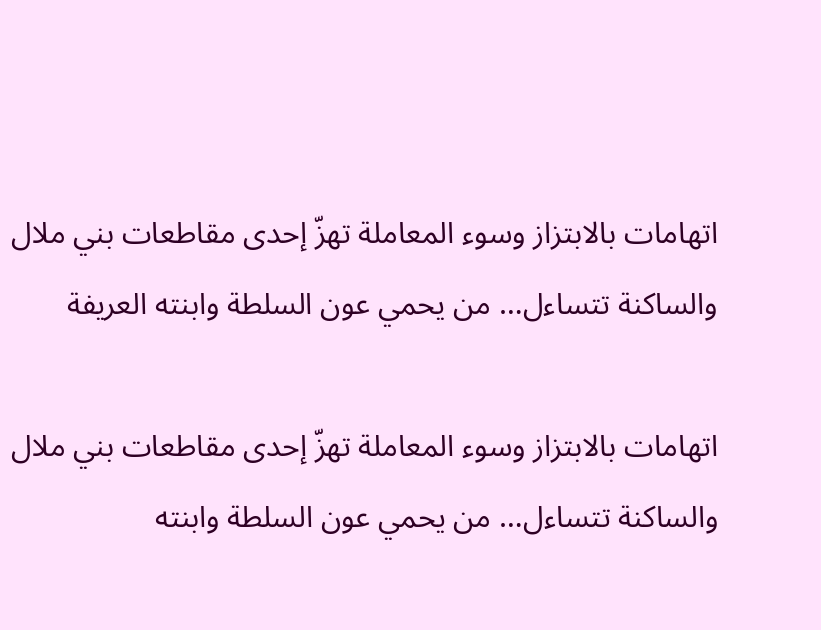اتهامات بالابتزاز وسوء المعاملة تهزّ إحدى مقاطعات بني ملال والساكنة تتساءل… من يحمي عون السلطة وابنته العريفة

اتهامات بالابتزاز وسوء المعاملة تهزّ إحدى مقاطعات بني ملال والساكنة تتساءل… من يحمي عون السلطة وابنته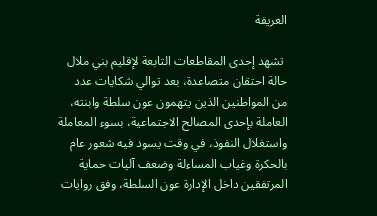العريفة

 تشهد إحدى المقاطعات التابعة لإقليم بني ملال حالة احتقان متصاعدة، بعد توالي شكايات عدد من المواطنين الذين يتهمون عون سلطة وابنته، العاملة بإحدى المصالح الاجتماعية، بسوء المعاملة واستغلال النفوذ، في وقت يسود فيه شعور عام بالحكرة وغياب المساءلة وضعف آليات حماية المرتفقين داخل الإدارة عون السلطة، وفق روايات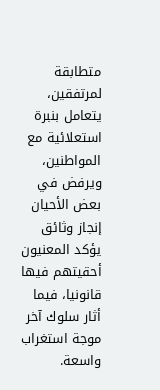متطابقة لمرتفقين، يتعامل بنبرة استعلائية مع المواطنين، ويرفض في بعض الأحيان إنجاز وثائق يؤكد المعنيون أحقيتهم فيها قانونيا، فيما أثار سلوك آخر موجة استغراب واسعة.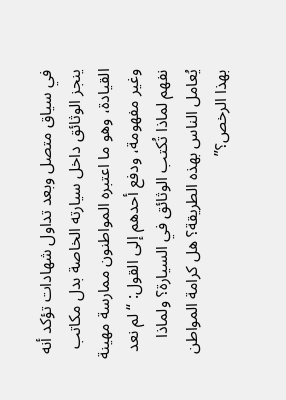في سياق متصل وبعد تداول شهادات تؤكد أنه ينجز الوثائق داخل سيارته الخاصة بدل مكاتب القيادة، وهو ما اعتبره المواطنون ممارسة مهينة وغير مفهومة، ودفع أحدهم إلى القول: “لم نعد نفهم لماذا تُكتب الوثائق في السيارة؟ ولماذا يُعامل الناس بهذه الطريقة؟ هل كرامة المواطن بهذا الرخص؟”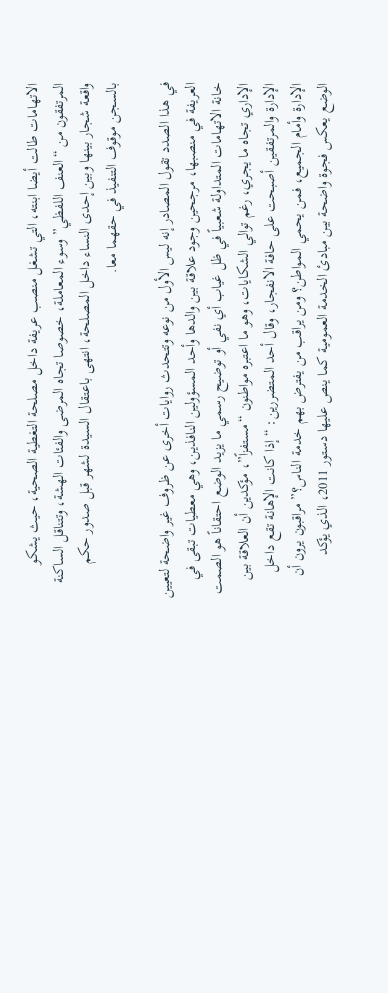الاتهامات طالت أيضا ابنته، التي تشغل منصب عريفة داخل مصلحة التغطية الصحية، حيث يشكو المرتفقون من “العنف اللفظي” وسوء المعاملة، خصوصا تجاه المرضى والفئات الهشة، وتتناقل الساكنة واقعة شجار بينها وبين إحدى النساء داخل المصلحة، انتهى باعتقال السيدة لشهر قبل صدور حكم بالسجن موقوف التنفيذ في حقهما معا.

في هذا الصدد تقول المصادر إنه ليس الأول من نوعه وتتحدث روايات أخرى عن ظروف غير واضحة لتعيين العريفة في منصبها، مرجحين وجود علاقة بين والدها وأحد المسؤولين النافذين، وهي معطيات تبقى في خانة الاتهامات المتداولة شعبياً في ظل غياب أي نفي أو توضيح رسمي ما يزيد الوضع احتقاناً هو الصمت الإداري تجاه ما يجري، رغم توالي الشكايات، وهو ما اعتبره مواطنون “مستفزاً”، مؤكدين أن العلاقة بين الإدارة والمرتفقين أصبحت على حافة الانفجار، وقال أحد المتضررين: “إذا كانت الإهانة تقع داخل الإدارة وأمام الجميع، فمن يحمي المواطن؟ ومن يراقب من يفترض بهم خدمة الناس؟” مراقبون يرون أن الوضع يعكس فجوة واضحة بين مبادئ الخدمة العمومية كما ينص عليها دستور 2011، الذي يؤكد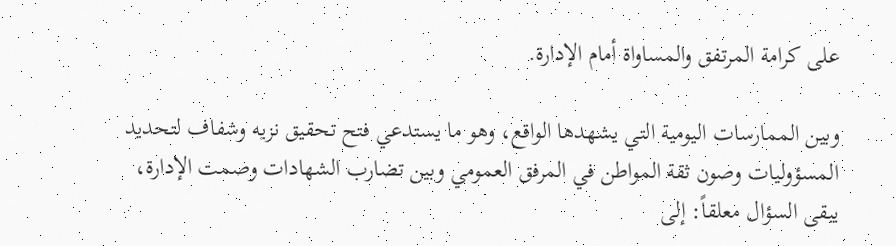على كرامة المرتفق والمساواة أمام الإدارة.

وبين الممارسات اليومية التي يشهدها الواقع، وهو ما يستدعي فتح تحقيق نزيه وشفاف لتحديد المسؤوليات وصون ثقة المواطن في المرفق العمومي وبين تضارب الشهادات وصمت الإدارة، يبقى السؤال معلقاً: إلى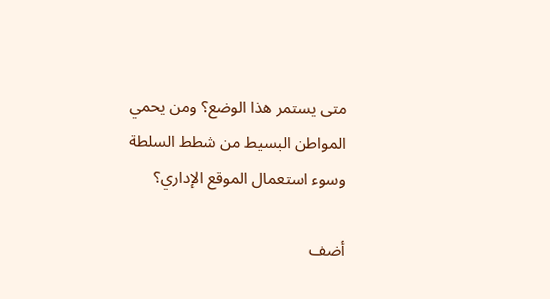متى يستمر هذا الوضع؟ ومن يحمي المواطن البسيط من شطط السلطة وسوء استعمال الموقع الإداري؟

أضف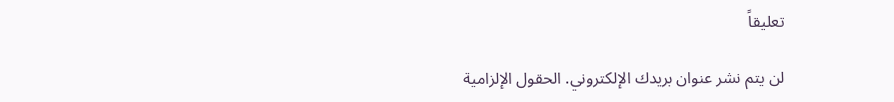تعليقاً

لن يتم نشر عنوان بريدك الإلكتروني. الحقول الإلزامية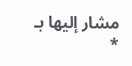مشار إليها بـ *